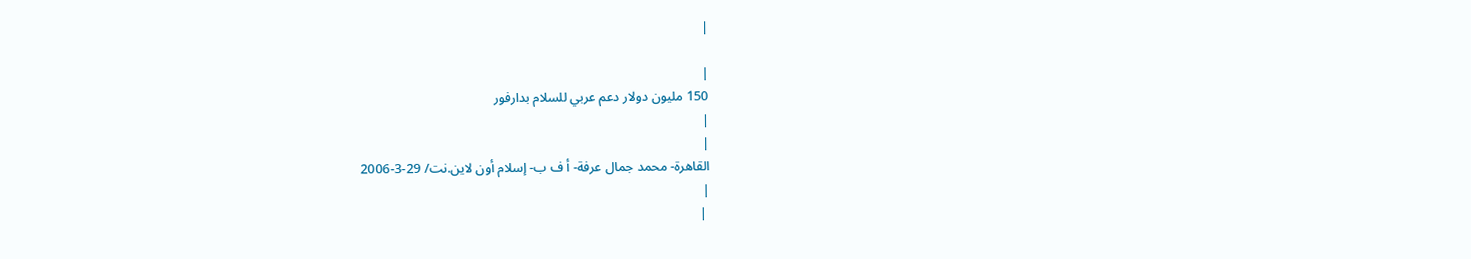|

|
150 مليون دولار دعم عربي للسلام بدارفور
|
|
القاهرة- محمد جمال عرفة- أ ف ب- إسلام أون لاين.نت/ 29-3-2006
|
 |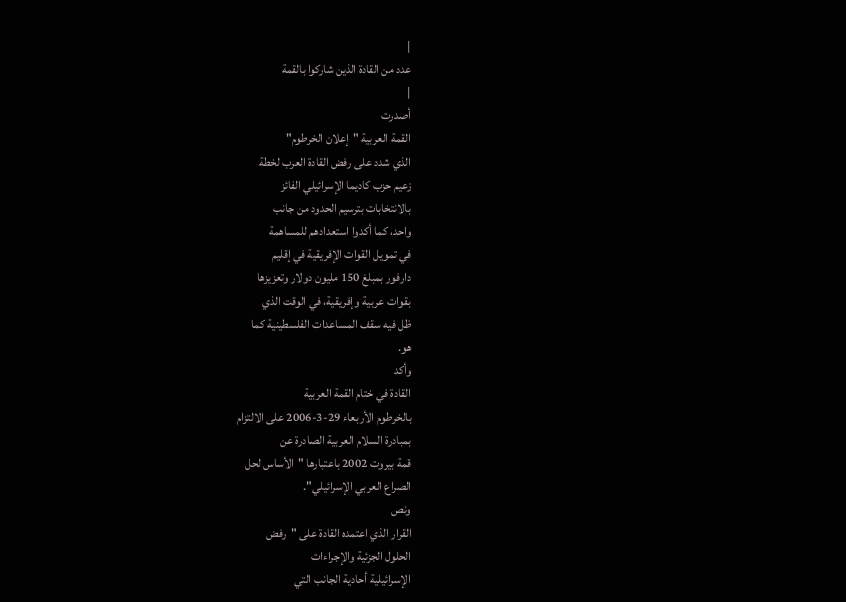|
عدد من القادة الذين شاركوا بالقمة
|
أصدرت
القمة العربية "إعلان الخرطوم"
الذي شدد على رفض القادة العرب لخطة
زعيم حزب كاديما الإسرائيلي الفائز
بالانتخابات بترسيم الحدود من جانب
واحد، كما أكدوا استعدادهم للمساهمة
في تمويل القوات الإفريقية في إقليم
دارفور بمبلغ 150 مليون دولار وتعزيزها
بقوات عربية وإفريقية، في الوقت الذي
ظل فيه سقف المساعدات الفلسطينية كما
هو.
وأكد
القادة في ختام القمة العربية
بالخرطوم الأربعاء 29-3-2006 على الالتزام
بمبادرة السلام العربية الصادرة عن
قمة بيروت 2002 باعتبارها "الأساس لحل
الصراع العربي الإسرائيلي".
ونص
القرار الذي اعتمده القادة على "رفض
الحلول الجزئية والإجراءات
الإسرائيلية أحادية الجانب التي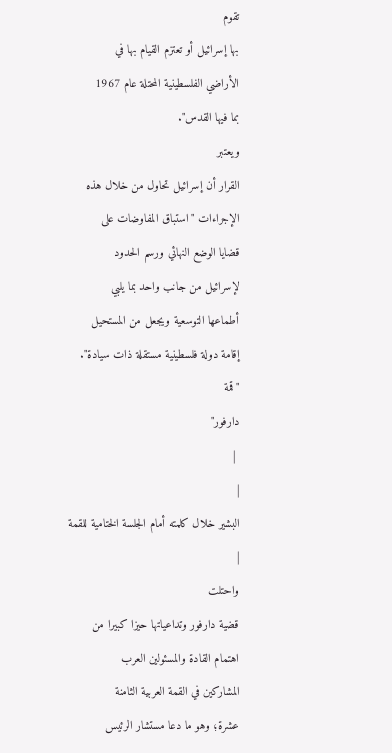تقوم
بها إسرائيل أو تعتزم القيام بها في
الأراضي الفلسطينية المحتلة عام 1967
بما فيها القدس".
ويعتبر
القرار أن إسرائيل تحاول من خلال هذه
الإجراءات "استباق المفاوضات على
قضايا الوضع النهائي ورسم الحدود
لإسرائيل من جانب واحد بما يلبي
أطماعها التوسعية ويجعل من المستحيل
إقامة دولة فلسطينية مستقلة ذات سيادة".
"قمة
دارفور"
 |
|
البشير خلال كلمته أمام الجلسة الختامية للقمة
|
واحتلت
قضية دارفور وتداعياتها حيزا كبيرا من
اهتمام القادة والمسئولين العرب
المشاركين في القمة العربية الثامنة
عشرة؛ وهو ما دعا مستشار الرئيس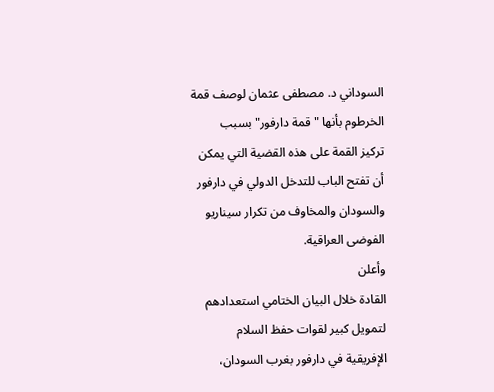السوداني د. مصطفى عثمان لوصف قمة
الخرطوم بأنها "قمة دارفور" بسبب
تركيز القمة على هذه القضية التي يمكن
أن تفتح الباب للتدخل الدولي في دارفور
والسودان والمخاوف من تكرار سيناريو
الفوضى العراقية.
وأعلن
القادة خلال البيان الختامي استعدادهم
لتمويل كبير لقوات حفظ السلام
الإفريقية في دارفور بغرب السودان،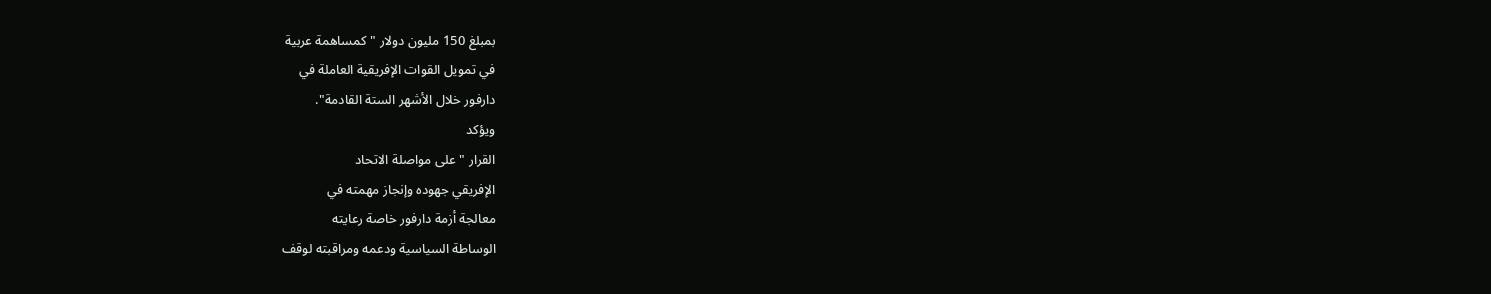بمبلغ 150 مليون دولار "كمساهمة عربية
في تمويل القوات الإفريقية العاملة في
دارفور خلال الأشهر الستة القادمة".
ويؤكد
القرار "على مواصلة الاتحاد
الإفريقي جهوده وإنجاز مهمته في
معالجة أزمة دارفور خاصة رعايته
الوساطة السياسية ودعمه ومراقبته لوقف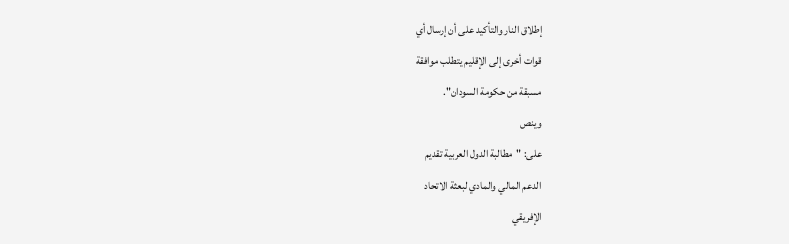إطلاق النار والتأكيد على أن إرسال أي
قوات أخرى إلى الإقليم يتطلب موافقة
مسبقة من حكومة السودان".
وينص
على: "مطالبة الدول العربية تقديم
الدعم المالي والمادي لبعثة الاتحاد
الإفريقي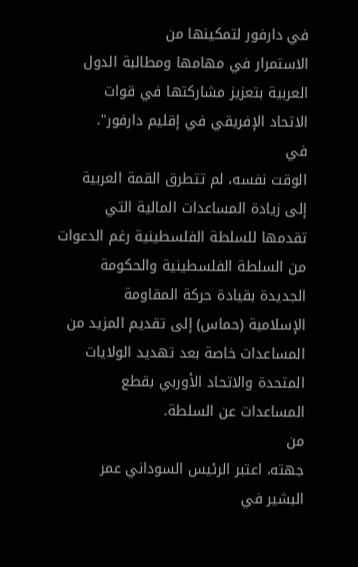في دارفور لتمكينها من
الاستمرار في مهامها ومطالبة الدول
العربية بتعزيز مشاركتها في قوات
الاتحاد الإفريقي في إقليم دارفور".
في
الوقت نفسه، لم تتطرق القمة العربية
إلى زيادة المساعدات المالية التي
تقدمها للسلطة الفلسطينية رغم الدعوات
من السلطة الفلسطينية والحكومة
الجديدة بقيادة حركة المقاومة
الإسلامية (حماس) إلى تقديم المزيد من
المساعدات خاصة بعد تهديد الولايات
المتحدة والاتحاد الأوربي بقطع
المساعدات عن السلطة.
من
جهته، اعتبر الرئيس السوداني عمر
البشير في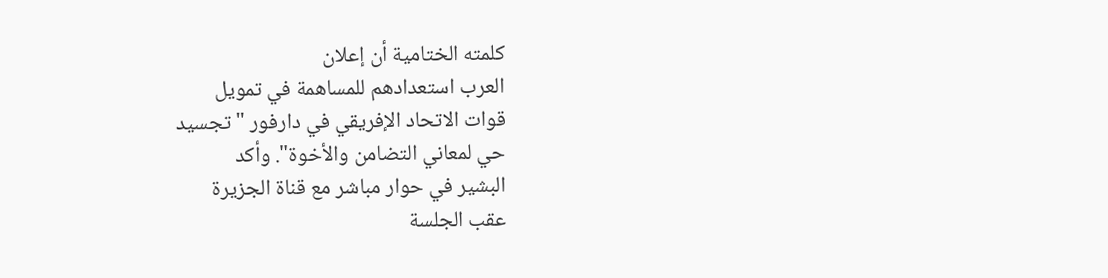كلمته الختامية أن إعلان
العرب استعدادهم للمساهمة في تمويل
قوات الاتحاد الإفريقي في دارفور "تجسيد
حي لمعاني التضامن والأخوة". وأكد
البشير في حوار مباشر مع قناة الجزيرة
عقب الجلسة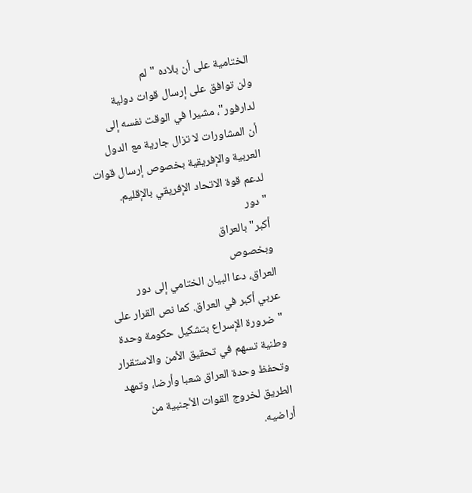الختامية على أن بلاده "لم
ولن توافق على إرسال قوات دولية
لدارفور"، مشيرا في الوقت نفسه إلى
أن المشاورات لا تزال جارية مع الدول
العربية والإفريقية بخصوص إرسال قوات
لدعم قوة الاتحاد الإفريقي بالإقليم.
"دور
أكبر" بالعراق
وبخصوص
العراق، دعا البيان الختامي إلى دور
عربي أكبر في العراق. كما نص القرار على
"ضرورة الإسراع بتشكيل حكومة وحدة
وطنية تسهم في تحقيق الأمن والاستقرار
وتحفظ وحدة العراق شعبا وأرضا، وتمهد
الطريق لخروج القوات الأجنبية من
أراضيه.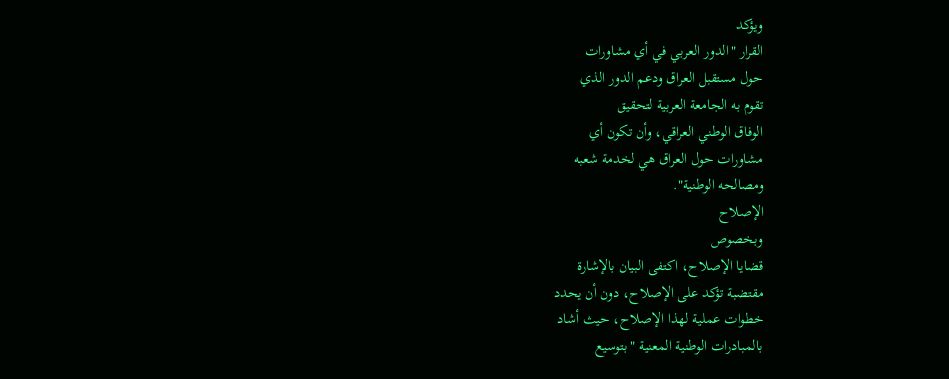ويؤكد
القرار "الدور العربي في أي مشاورات
حول مستقبل العراق ودعم الدور الذي
تقوم به الجامعة العربية لتحقيق
الوفاق الوطني العراقي، وأن تكون أي
مشاورات حول العراق هي لخدمة شعبه
ومصالحه الوطنية".
الإصلاح
وبخصوص
قضايا الإصلاح، اكتفى البيان بالإشارة
مقتضبة تؤكد على الإصلاح، دون أن يحدد
خطوات عملية لهذا الإصلاح، حيث أشاد
بالمبادرات الوطنية المعنية "بتوسيع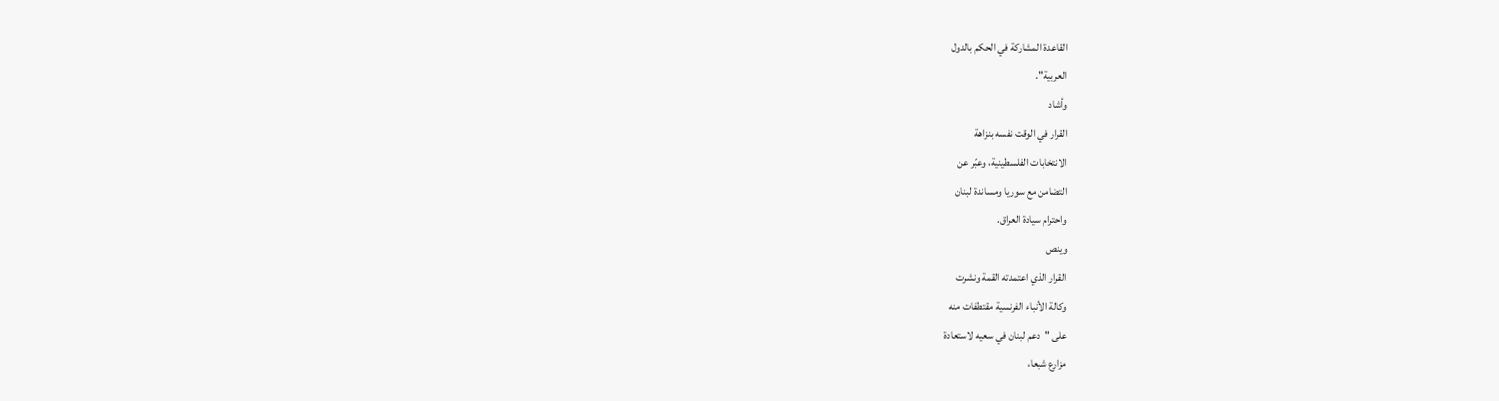القاعدة المشاركة في الحكم بالدول
العربية".
وأشاد
القرار في الوقت نفسه بنزاهة
الانتخابات الفلسطينية، وعبّر عن
التضامن مع سوريا ومساندة لبنان
واحترام سيادة العراق.
وينص
القرار الذي اعتمدته القمة ونشرت
وكالة الأنباء الفرنسية مقتطفات منه
على "دعم لبنان في سعيه لاستعادة
مزارع شبعا،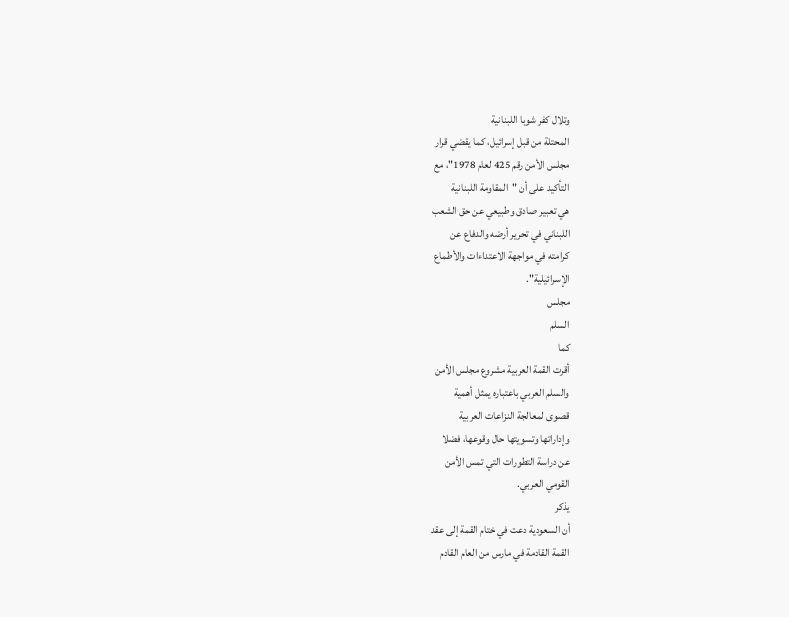وتلال كفر شوبا اللبنانية
المحتلة من قبل إسرائيل، كما يقضي قرار
مجلس الأمن رقم 425 لعام 1978"، مع
التأكيد على أن "المقاومة اللبنانية
هي تعبير صادق وطبيعي عن حق الشعب
اللبناني في تحرير أرضه والدفاع عن
كرامته في مواجهة الاعتداءات والأطماع
الإسرائيلية".
مجلس
السلم
كما
أقرت القمة العربية مشروع مجلس الأمن
والسلم العربي باعتباره يمثل أهمية
قصوى لمعالجة النزاعات العربية
وإداراتها وتسويتها حال وقوعها، فضلا
عن دراسة التطورات التي تمس الأمن
القومي العربي.
يذكر
أن السعودية دعت في ختام القمة إلى عقد
القمة القادمة في مارس من العام القادم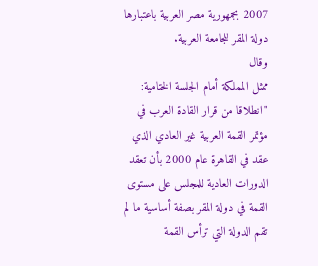2007 بجمهورية مصر العربية باعتبارها
دولة المقر للجامعة العربية.
وقال
ممثل المملكة أمام الجلسة الختامية:
"انطلاقا من قرار القادة العرب في
مؤتمر القمة العربية غير العادي الذي
عقد في القاهرة عام 2000 بأن تعقد
الدورات العادية للمجلس على مستوى
القمة في دولة المقر بصفة أساسية ما لم
تقم الدولة التي ترأس القمة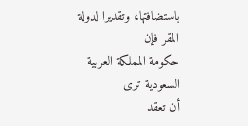باستضافتها، وتقديرا لدولة المقر فإن
حكومة المملكة العربية السعودية ترى
أن تعقد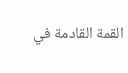القمة القادمة في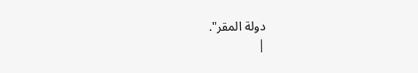دولة المقر".
|